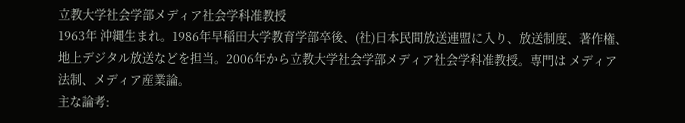立教大学社会学部メディア社会学科准教授
1963年 沖縄生まれ。1986年早稲田大学教育学部卒後、(社)日本民間放送連盟に入り、放送制度、著作権、地上デジタル放送などを担当。2006年から立教大学社会学部メディア社会学科准教授。専門は メディア法制、メディア産業論。
主な論考: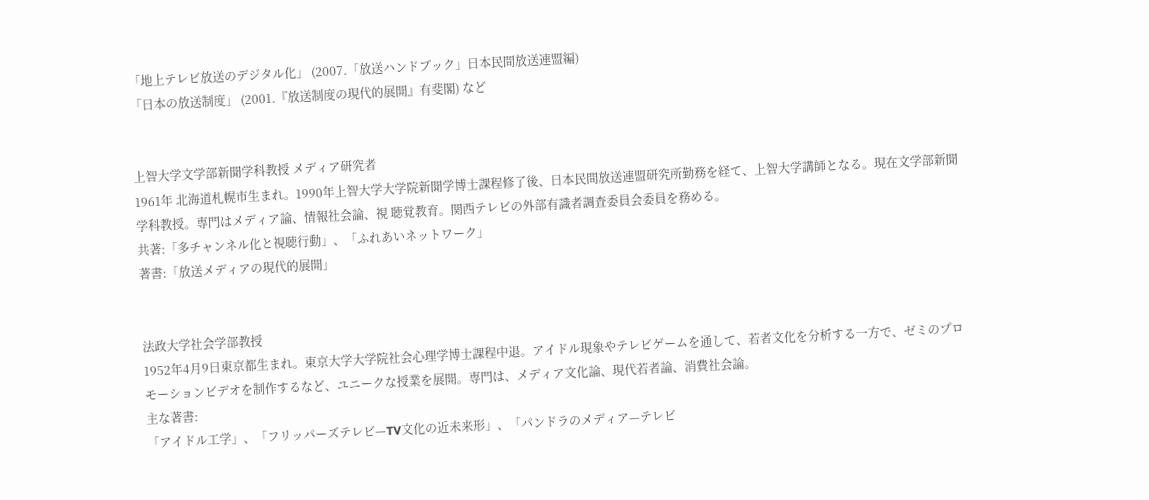「地上テレビ放送のデジタル化」 (2007.「放送ハンドブック」日本民間放送連盟編)
「日本の放送制度」 (2001.『放送制度の現代的展開』有斐閣) など


上智大学文学部新聞学科教授 メディア研究者
1961年 北海道札幌市生まれ。1990年上智大学大学院新聞学博士課程修了後、日本民間放送連盟研究所勤務を経て、上智大学講師となる。現在文学部新聞学科教授。専門はメディア論、情報社会論、視 聴覚教育。関西テレビの外部有識者調査委員会委員を務める。
共著:「多チャンネル化と視聴行動」、「ふれあいネットワーク」
著書:「放送メディアの現代的展開」


法政大学社会学部教授
1952年4月9日東京都生まれ。東京大学大学院社会心理学博士課程中退。アイドル現象やテレビゲームを通して、若者文化を分析する一方で、ゼミのプロモーションビデオを制作するなど、ユニークな授業を展開。専門は、メディア文化論、現代若者論、消費社会論。
主な著書:
「アイドル工学」、「フリッパーズテレビ—TV文化の近未来形」、「パンドラのメディア—テレビ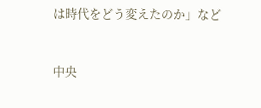は時代をどう変えたのか」など


中央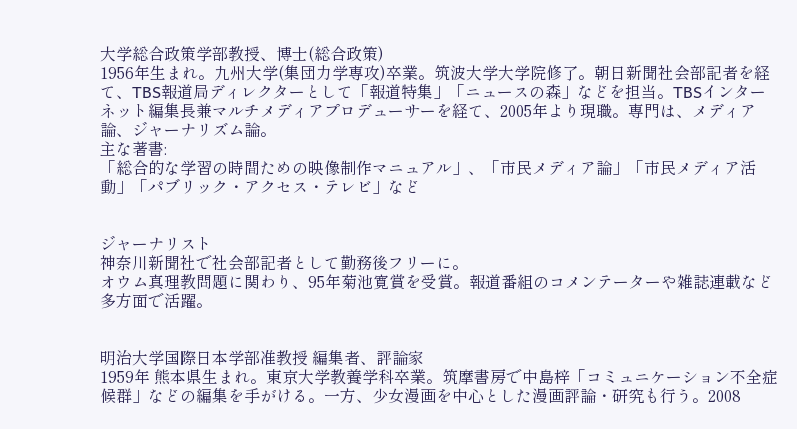大学総合政策学部教授、博士(総合政策)
1956年生まれ。九州大学(集団力学専攻)卒業。筑波大学大学院修了。朝日新聞社会部記者を経て、TBS報道局ディレクターとして「報道特集」「ニュースの森」などを担当。TBSインターネット編集長兼マルチメディアプロデューサーを経て、2005年より現職。専門は、メディア論、ジャーナリズム論。
主な著書:
「総合的な学習の時間ための映像制作マニュアル」、「市民メディア論」「市民メディア活動」「パブリック・アクセス・テレビ」など


ジャーナリスト
神奈川新聞社で社会部記者として勤務後フリーに。
オウム真理教問題に関わり、95年菊池寛賞を受賞。報道番組のコメンテーターや雑誌連載など多方面で活躍。


明治大学国際日本学部准教授 編集者、評論家
1959年 熊本県生まれ。東京大学教養学科卒業。筑摩書房で中島梓「コミュニケーション不全症候群」などの編集を手がける。一方、少女漫画を中心とした漫画評論・研究も行う。2008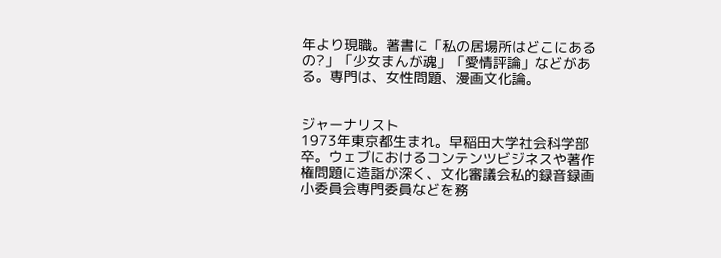年より現職。著書に「私の居場所はどこにあるの?」「少女まんが魂」「愛情評論」などがある。専門は、女性問題、漫画文化論。


ジャーナリスト
1973年東京都生まれ。早稲田大学社会科学部卒。ウェブにおけるコンテンツビジネスや著作権問題に造詣が深く、文化審議会私的録音録画小委員会専門委員などを務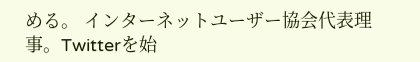める。 インターネットユーザー協会代表理事。Twitterを始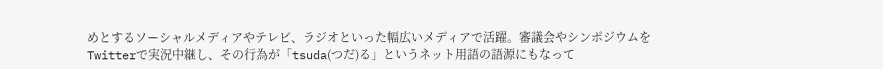めとするソーシャルメディアやテレビ、ラジオといった幅広いメディアで活躍。審議会やシンポジウムをTwitterで実況中継し、その行為が「tsuda(つだ)る」というネット用語の語源にもなって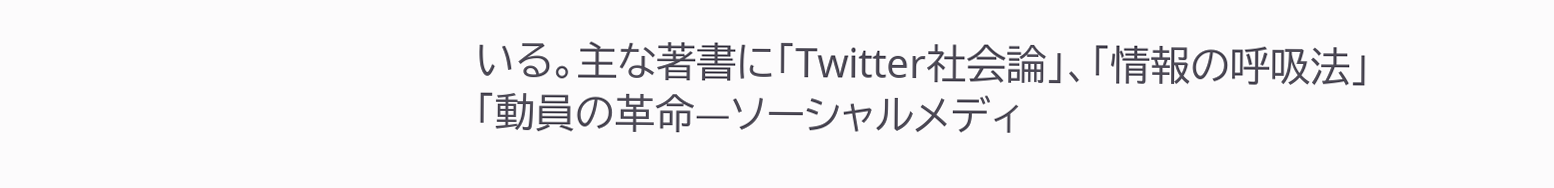いる。主な著書に「Twitter社会論」、「情報の呼吸法」「動員の革命—ソーシャルメディ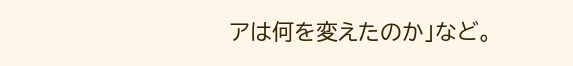アは何を変えたのか」など。